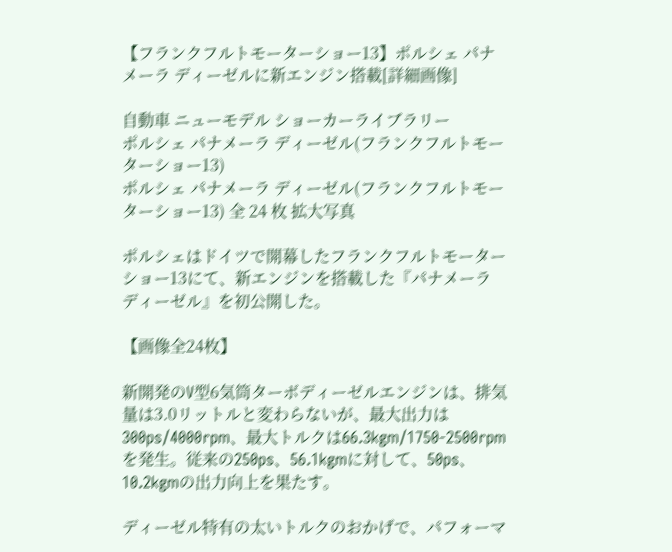【フランクフルトモーターショー13】ポルシェ パナメーラ ディーゼルに新エンジン搭載[詳細画像]

自動車 ニューモデル ショーカーライブラリー
ポルシェ パナメーラ ディーゼル(フランクフルトモーターショー13)
ポルシェ パナメーラ ディーゼル(フランクフルトモーターショー13) 全 24 枚 拡大写真

ポルシェはドイツで開幕したフランクフルトモーターショー13にて、新エンジンを搭載した『パナメーラ ディーゼル』を初公開した。

【画像全24枚】

新開発のV型6気筒ターボディーゼルエンジンは、排気量は3.0リットルと変わらないが、最大出力は300ps/4000rpm、最大トルクは66.3kgm/1750-2500rpmを発生。従来の250ps、56.1kgmに対して、50ps、10.2kgmの出力向上を果たす。

ディーゼル特有の太いトルクのおかげで、パフォーマ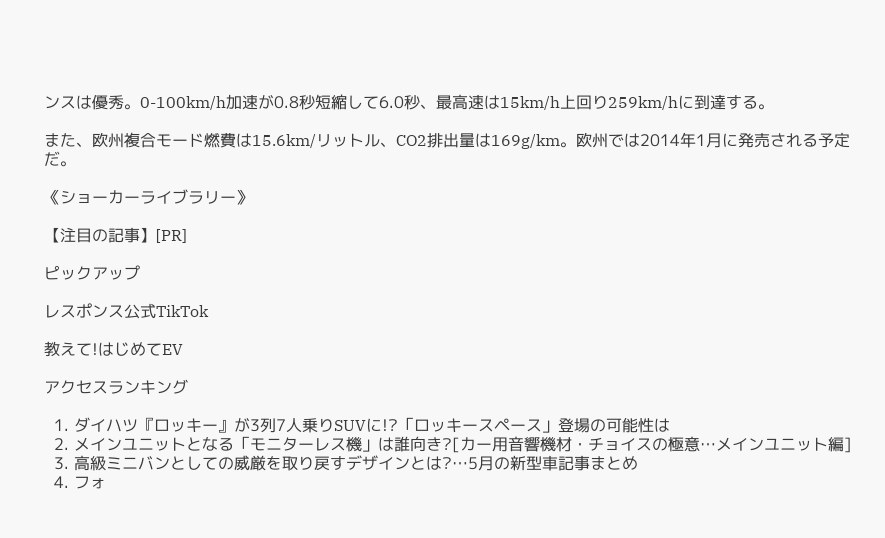ンスは優秀。0-100km/h加速が0.8秒短縮して6.0秒、最高速は15km/h上回り259km/hに到達する。

また、欧州複合モード燃費は15.6km/リットル、CO2排出量は169g/km。欧州では2014年1月に発売される予定だ。

《ショーカーライブラリー》

【注目の記事】[PR]

ピックアップ

レスポンス公式TikTok

教えて!はじめてEV

アクセスランキング

  1. ダイハツ『ロッキー』が3列7人乗りSUVに!?「ロッキースペース」登場の可能性は
  2. メインユニットとなる「モニターレス機」は誰向き?[カー用音響機材・チョイスの極意…メインユニット編]
  3. 高級ミニバンとしての威厳を取り戻すデザインとは?…5月の新型車記事まとめ
  4. フォ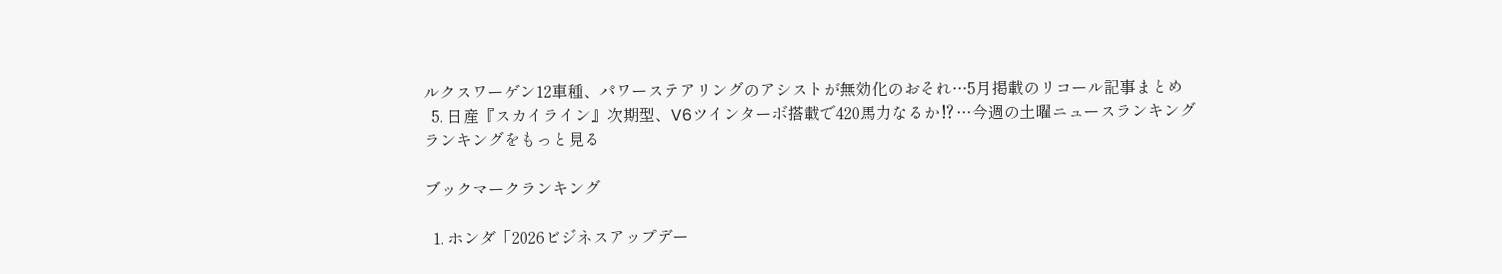ルクスワーゲン12車種、パワーステアリングのアシストが無効化のおそれ…5月掲載のリコール記事まとめ
  5. 日産『スカイライン』次期型、V6ツインターボ搭載で420馬力なるか⁉…今週の土曜ニュースランキング
ランキングをもっと見る

ブックマークランキング

  1. ホンダ「2026ビジネスアップデー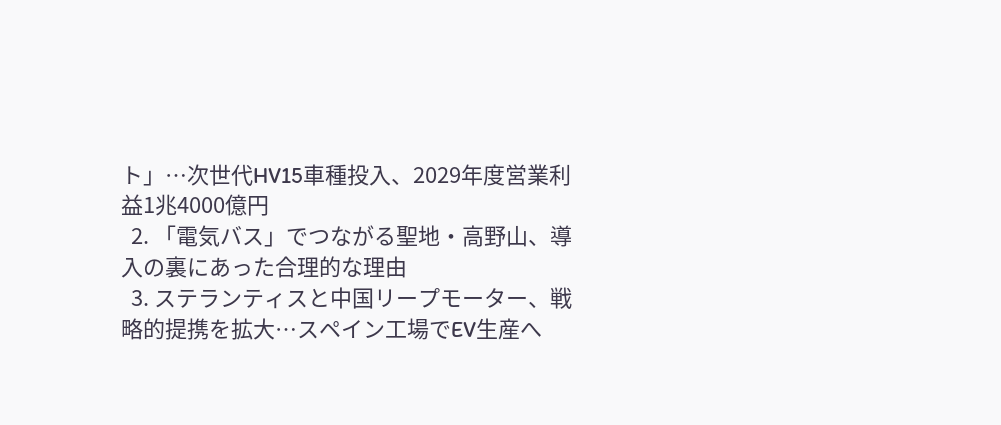ト」…次世代HV15車種投入、2029年度営業利益1兆4000億円
  2. 「電気バス」でつながる聖地・高野山、導入の裏にあった合理的な理由
  3. ステランティスと中国リープモーター、戦略的提携を拡大…スペイン工場でEV生産へ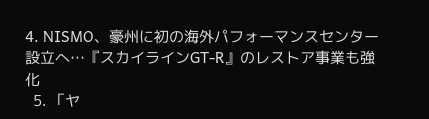4. NISMO、豪州に初の海外パフォーマンスセンター設立へ…『スカイラインGT-R』のレストア事業も強化
  5. 「ヤ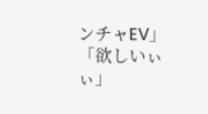ンチャEV」「欲しいぃぃ」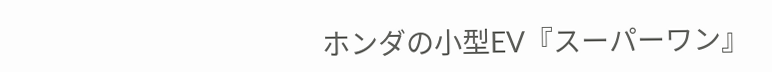ホンダの小型EV『スーパーワン』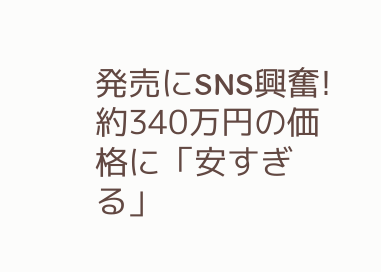発売にSNS興奮!約340万円の価格に「安すぎる」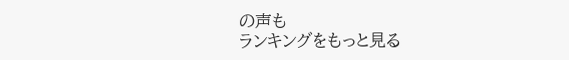の声も
ランキングをもっと見る